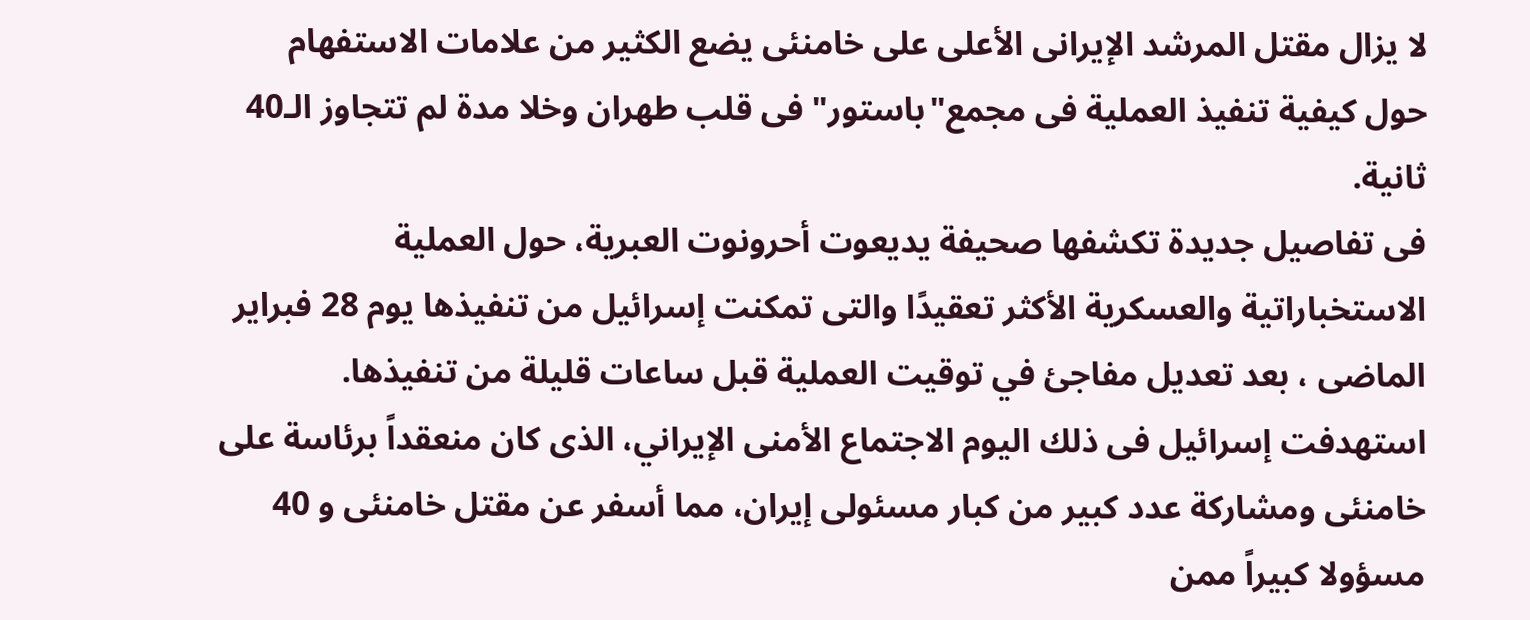لا يزال مقتل المرشد الإيرانى الأعلى على خامنئى يضع الكثير من علامات الاستفهام حول كيفية تنفيذ العملية فى مجمع"باستور" فى قلب طهران وخلا مدة لم تتجاوز الـ40 ثانية.
فى تفاصيل جديدة تكشفها صحيفة يديعوت أحرونوت العبرية، حول العملية الاستخباراتية والعسكرية الأكثر تعقيدًا والتى تمكنت إسرائيل من تنفيذها يوم 28 فبراير الماضى ، بعد تعديل مفاجئ في توقيت العملية قبل ساعات قليلة من تنفيذها.
استهدفت إسرائيل فى ذلك اليوم الاجتماع الأمنى الإيراني، الذى كان منعقداً برئاسة على خامنئى ومشاركة عدد كبير من كبار مسئولى إيران، مما أسفر عن مقتل خامنئى و 40 مسؤولا كبيراً ممن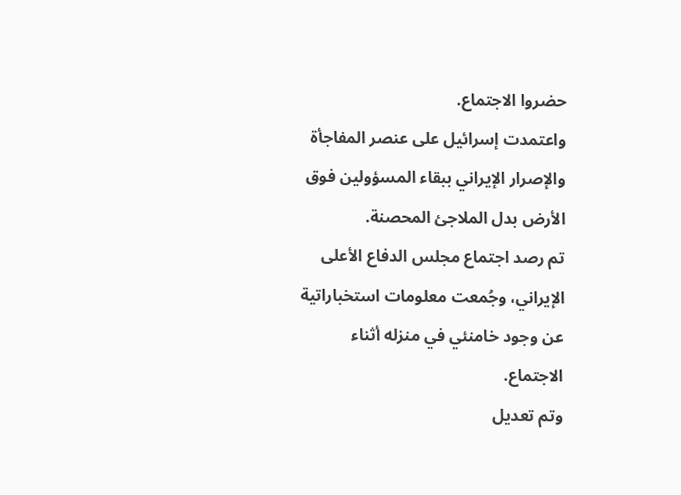حضروا الاجتماع.
واعتمدت إسرائيل على عنصر المفاجأة والإصرار الإيراني ببقاء المسؤولين فوق الأرض بدل الملاجئ المحصنة.
تم رصد اجتماع مجلس الدفاع الأعلى الإيراني، وجُمعت معلومات استخباراتية عن وجود خامنئي في منزله أثناء الاجتماع.
وتم تعديل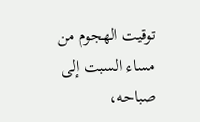توقيت الهجوم من مساء السبت إلى صباحه،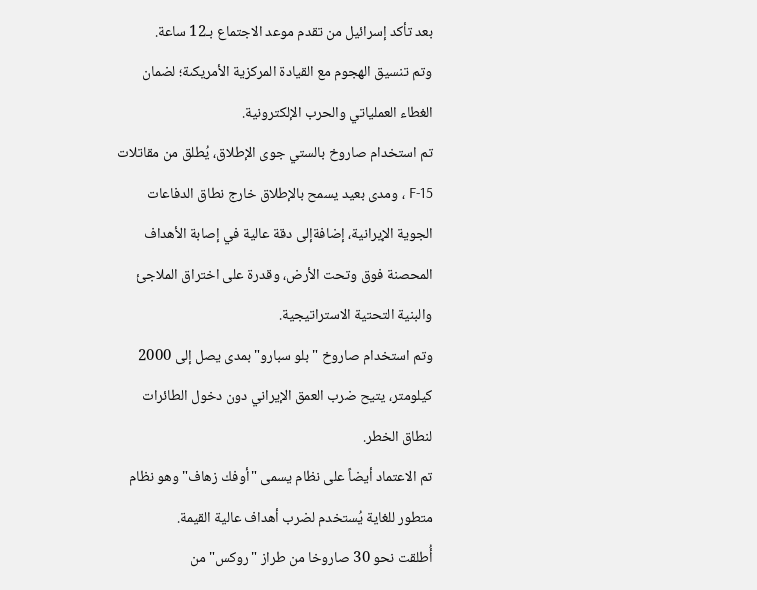بعد تأكد إسرائيل من تقدم موعد الاجتماع بـ12 ساعة.
وتم تنسيق الهجوم مع القيادة المركزية الأمريكىة؛ لضمان الغطاء العملياتي والحرب الإلكترونية.
تم استخدام صاروخ بالستي جوى الإطلاق، يُطلق من مقاتلات F-15 ، ومدى بعيد يسمح بالإطلاق خارج نطاق الدفاعات الجوية الإيرانية، إضافةإلى دقة عالية في إصابة الأهداف المحصنة فوق وتحت الأرض، وقدرة على اختراق الملاجئ والبنية التحتية الاستراتيجية.
وتم استخدام صاروخ "بلو سبارو" بمدى يصل إلى 2000 كيلومتر، يتيح ضرب العمق الإيراني دون دخول الطائرات لنطاق الخطر.
تم الاعتماد أيضاً على نظام يسمى "أوفك زهاف" وهو نظام متطور للغاية يُستخدم لضرب أهداف عالية القيمة.
أُطلقت نحو 30 صاروخا من طراز "روكس" من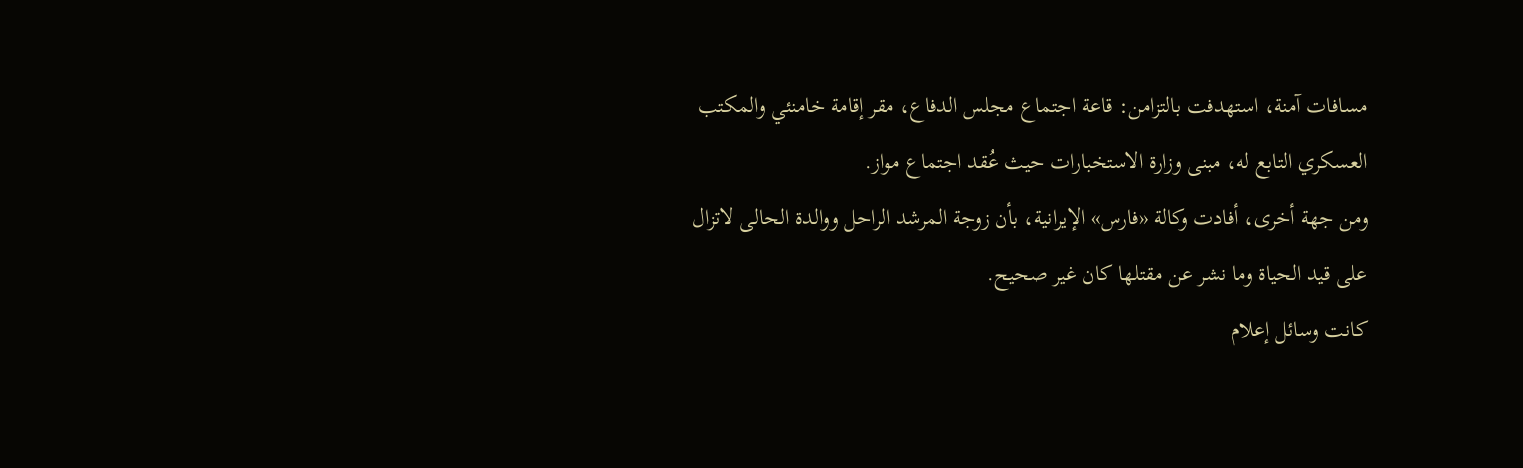مسافات آمنة، استهدفت بالتزامن: قاعة اجتماع مجلس الدفاع، مقر إقامة خامنئي والمكتب العسكري التابع له، مبنى وزارة الاستخبارات حيث عُقد اجتماع مواز.
ومن جهة أخرى، أفادت وكالة «فارس» الإيرانية، بأن زوجة المرشد الراحل ووالدة الحالى لاتزال على قيد الحياة وما نشر عن مقتلها كان غير صحيح.
كانت وسائل إعلام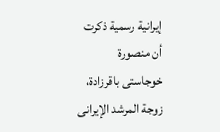إيرانية رسمية ذكرت أن منصورة خوجاستى باقرزادة، زوجة المرشد الإيرانى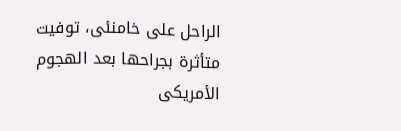الراحل على خامنئى، توفيت متأثرة بجراحها بعد الهجوم الأمريكى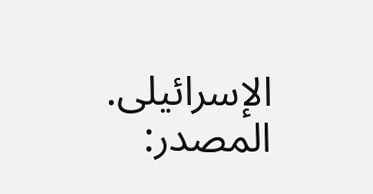الإسرائيلى.
المصدر: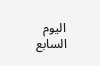اليوم السابع